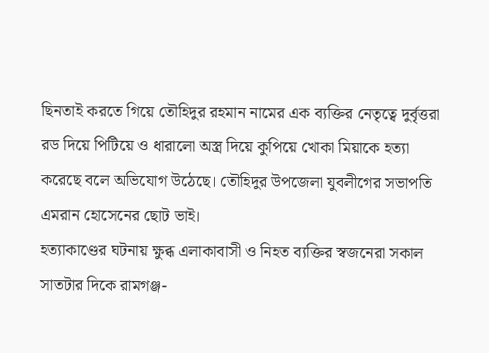ছিনতাই করতে গিয়ে তৌহিদুর রহমান নামের এক ব্যক্তির নেতৃত্বে দুর্বৃত্তরা রড দিয়ে পিটিয়ে ও ধারালো অস্ত্র দিয়ে কুপিয়ে খোকা মিয়াকে হত্যা করেছে বলে অভিযোগ উঠেছে। তৌহিদুর উপজেলা যুবলীগের সভাপতি এমরান হোসেনের ছোট ভাই।
হত্যাকাণ্ডের ঘটনায় ক্ষুব্ধ এলাকাবাসী ও নিহত ব্যক্তির স্বজনেরা সকাল সাতটার দিকে রামগঞ্জ-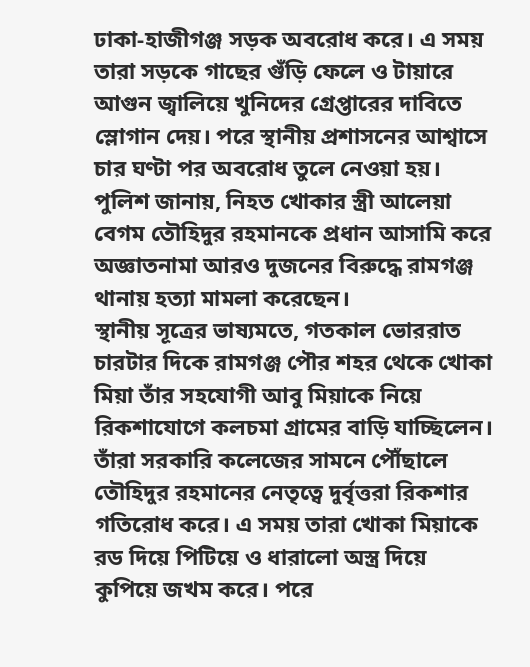ঢাকা-হাজীগঞ্জ সড়ক অবরোধ করে। এ সময় তারা সড়কে গাছের গুঁড়ি ফেলে ও টায়ারে আগুন জ্বালিয়ে খুনিদের গ্রেপ্তারের দাবিতে স্লোগান দেয়। পরে স্থানীয় প্রশাসনের আশ্বাসে চার ঘণ্টা পর অবরোধ তুলে নেওয়া হয়।
পুলিশ জানায়, নিহত খোকার স্ত্রী আলেয়া বেগম তৌহিদুর রহমানকে প্রধান আসামি করে অজ্ঞাতনামা আরও দুজনের বিরুদ্ধে রামগঞ্জ থানায় হত্যা মামলা করেছেন।
স্থানীয় সূত্রের ভাষ্যমতে, গতকাল ভোররাত চারটার দিকে রামগঞ্জ পৌর শহর থেকে খোকা মিয়া তাঁর সহযোগী আবু মিয়াকে নিয়ে রিকশাযোগে কলচমা গ্রামের বাড়ি যাচ্ছিলেন। তাঁরা সরকারি কলেজের সামনে পৌঁছালে তৌহিদুর রহমানের নেতৃত্বে দুর্বৃত্তরা রিকশার গতিরোধ করে। এ সময় তারা খোকা মিয়াকে রড দিয়ে পিটিয়ে ও ধারালো অস্ত্র দিয়ে কুপিয়ে জখম করে। পরে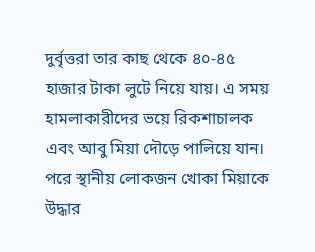দুর্বৃত্তরা তার কাছ থেকে ৪০-৪৫ হাজার টাকা লুটে নিয়ে যায়। এ সময় হামলাকারীদের ভয়ে রিকশাচালক এবং আবু মিয়া দৌড়ে পালিয়ে যান।
পরে স্থানীয় লোকজন খোকা মিয়াকে উদ্ধার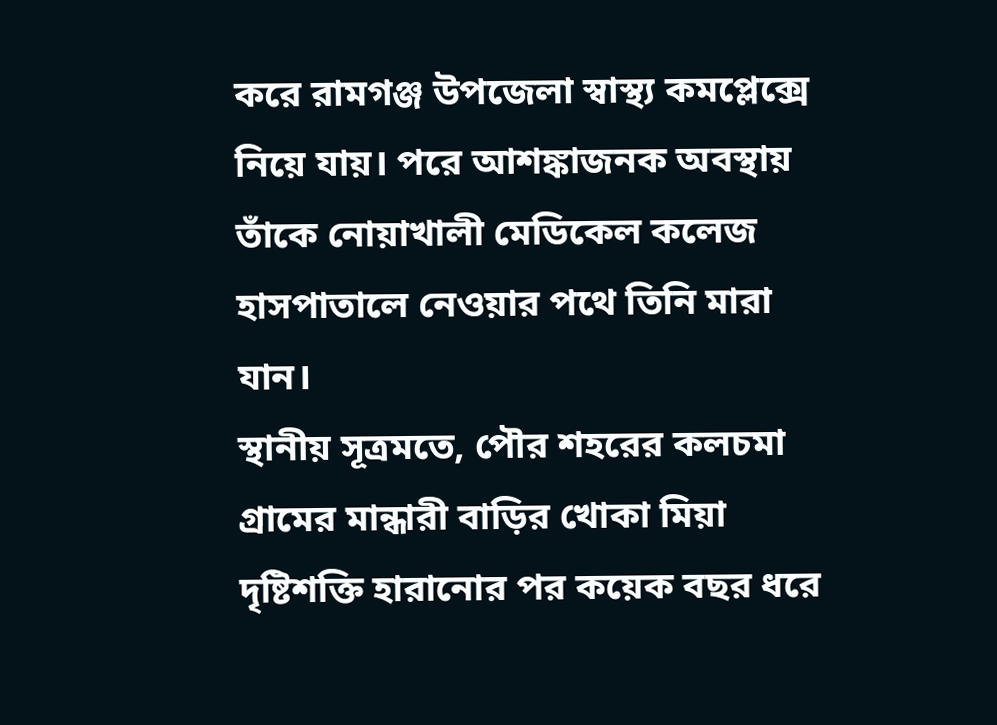করে রামগঞ্জ উপজেলা স্বাস্থ্য কমপ্লেক্সে নিয়ে যায়। পরে আশঙ্কাজনক অবস্থায় তাঁকে নোয়াখালী মেডিকেল কলেজ হাসপাতালে নেওয়ার পথে তিনি মারা যান।
স্থানীয় সূত্রমতে, পৌর শহরের কলচমা গ্রামের মান্ধারী বাড়ির খোকা মিয়া দৃষ্টিশক্তি হারানোর পর কয়েক বছর ধরে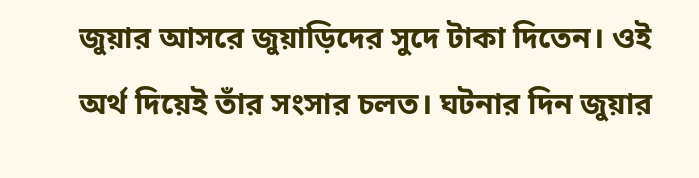জুয়ার আসরে জুয়াড়িদের সুদে টাকা দিতেন। ওই অর্থ দিয়েই তাঁর সংসার চলত। ঘটনার দিন জুয়ার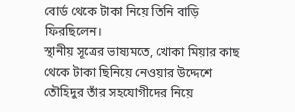বোর্ড থেকে টাকা নিয়ে তিনি বাড়ি ফিরছিলেন।
স্থানীয় সূত্রের ভাষ্যমতে, খোকা মিয়ার কাছ থেকে টাকা ছিনিয়ে নেওয়ার উদ্দেশে তৌহিদুর তাঁর সহযোগীদের নিয়ে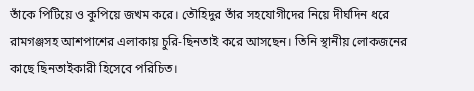তাঁকে পিটিয়ে ও কুপিয়ে জখম করে। তৌহিদুর তাঁর সহযোগীদের নিয়ে দীর্ঘদিন ধরে রামগঞ্জসহ আশপাশের এলাকায় চুরি-ছিনতাই করে আসছেন। তিনি স্থানীয় লোকজনের কাছে ছিনতাইকারী হিসেবে পরিচিত।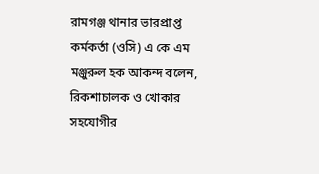রামগঞ্জ থানার ভারপ্রাপ্ত কর্মকর্তা (ওসি) এ কে এম মঞ্জুরুল হক আকন্দ বলেন, রিকশাচালক ও খোকার সহযোগীর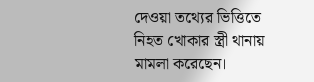দেওয়া তথ্যের ভিত্তিতে নিহত খোকার স্ত্রী থানায় মামলা করেছেন।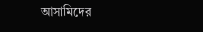আসামিদের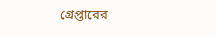গ্রেপ্তারের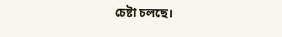চেষ্টা চলছে।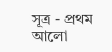সূত্র - প্রথম আলো